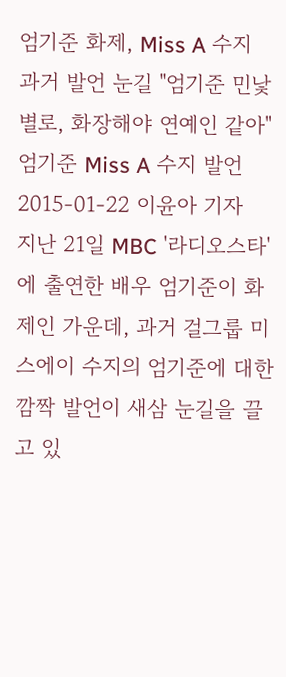엄기준 화제, Miss A 수지 과거 발언 눈길 "엄기준 민낯 별로, 화장해야 연예인 같아"
엄기준 Miss A 수지 발언
2015-01-22 이윤아 기자
지난 21일 MBC '라디오스타'에 출연한 배우 엄기준이 화제인 가운데, 과거 걸그룹 미스에이 수지의 엄기준에 대한 깜짝 발언이 새삼 눈길을 끌고 있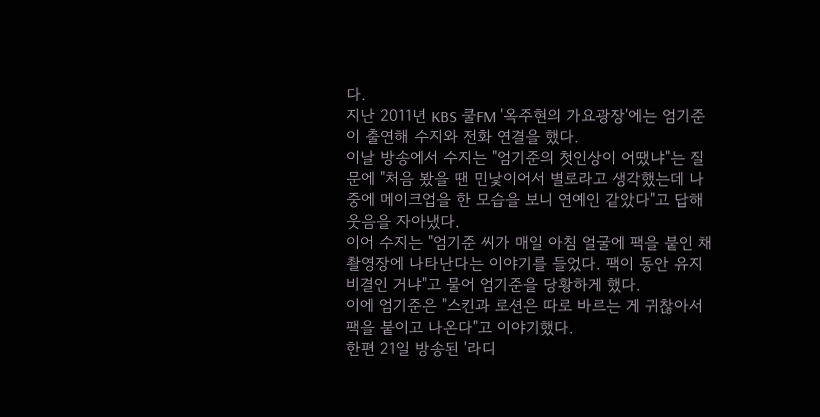다.
지난 2011년 KBS 쿨FM '옥주현의 가요광장'에는 엄기준이 출연해 수지와 전화 연결을 했다.
이날 방송에서 수지는 "엄기준의 첫인상이 어땠냐"는 질문에 "처음 봤을 땐 민낯이어서 별로라고 생각했는데 나중에 메이크업을 한 모습을 보니 연예인 같았다"고 답해 웃음을 자아냈다.
이어 수지는 "엄기준 씨가 매일 아침 얼굴에 팩을 붙인 채 촬영장에 나타난다는 이야기를 들었다. 팩이 동안 유지 비결인 거냐"고 물어 엄기준을 당황하게 했다.
이에 엄기준은 "스킨과 로션은 따로 바르는 게 귀찮아서 팩을 붙이고 나온다"고 이야기했다.
한편 21일 방송된 '라디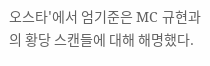오스타'에서 엄기준은 MC 규현과의 황당 스캔들에 대해 해명했다.